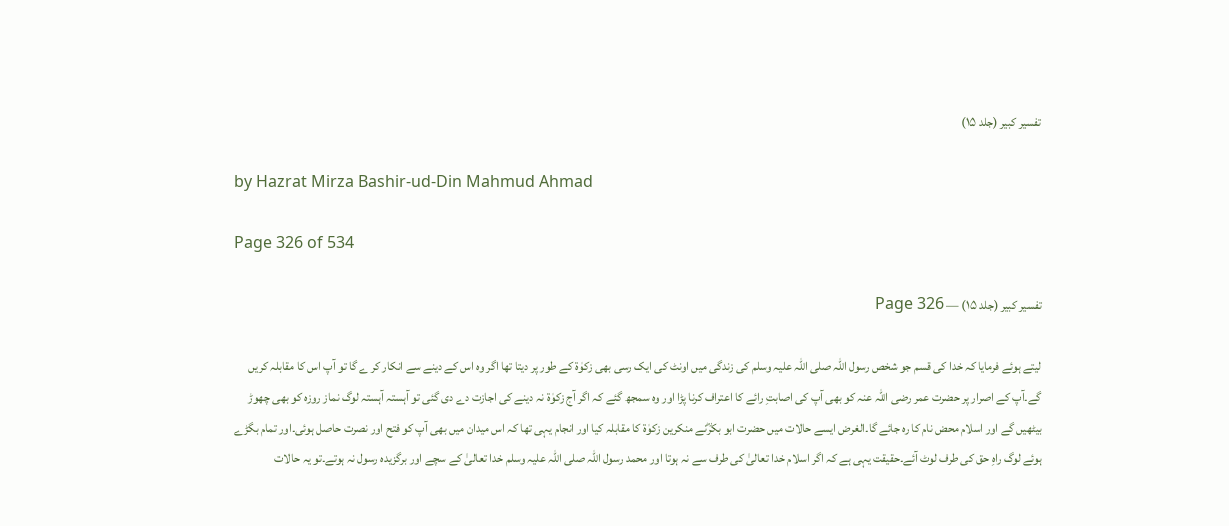تفسیر کبیر (جلد ۱۵)

by Hazrat Mirza Bashir-ud-Din Mahmud Ahmad

Page 326 of 534

تفسیر کبیر (جلد ۱۵) — Page 326

لیتے ہوئے فرمایا کہ خدا کی قسم جو شخص رسول اللہ صلی اللہ علیہ وسلم کی زندگی میں اونٹ کی ایک رسی بھی زکوٰۃ کے طور پر دیتا تھا اگر وہ اس کے دینے سے انکار کر ے گا تو آپ اس کا مقابلہ کریں گے۔آپ کے اصرار پر حضرت عمر رضی اللہ عنہ کو بھی آپ کی اصابتِ رائے کا اعتراف کرنا پڑا اور وہ سمجھ گئے کہ اگر آج زکوٰۃ نہ دینے کی اجازت دے دی گئی تو آہستہ آہستہ لوگ نماز روزہ کو بھی چھوڑ بیٹھیں گے اور اسلام محض نام کا رہ جائے گا۔الغرض ایسے حالات میں حضرت ابو بکرؓنے منکرین زکوٰۃ کا مقابلہ کیا اور انجام یہی تھا کہ اس میدان میں بھی آپ کو فتح اور نصرت حاصل ہوئی۔اور تمام بگڑے ہوئے لوگ راہِ حق کی طرف لوٹ آئے۔حقیقت یہی ہے کہ اگر اسلام خدا تعالیٰ کی طرف سے نہ ہوتا اور محمد رسول اللہ صلی اللہ علیہ وسلم خدا تعالیٰ کے سچے اور برگزیدہ رسول نہ ہوتے۔تو یہ حالات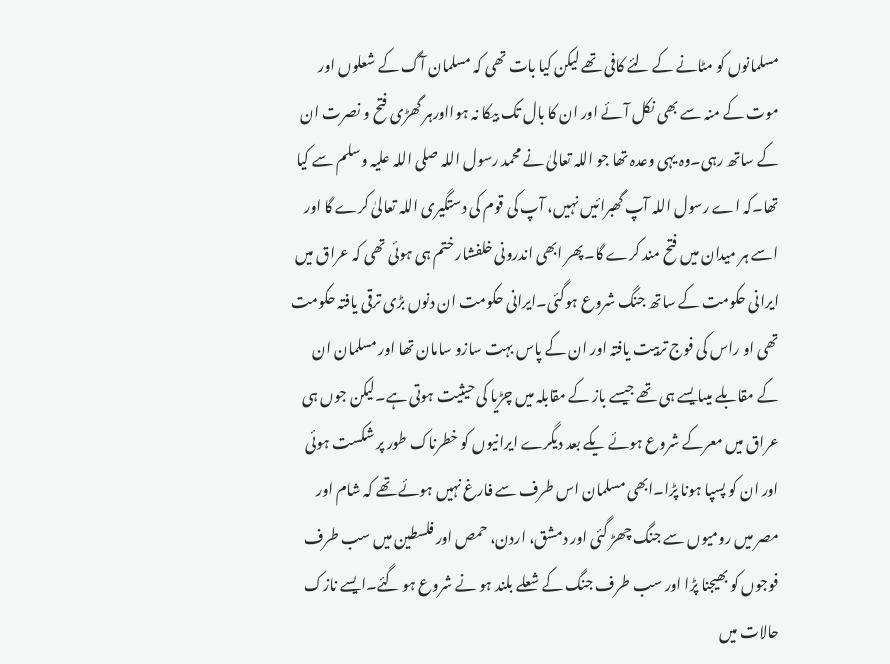مسلمانوں کو مٹانے کے لئے کافی تھے لیکن کیا بات تھی کہ مسلمان آگ کے شعلوں اور موت کے منہ سے بھی نکل آئے اور ان کا بال تک بیکا نہ ہوااورہر گھڑی فتح و نصرت ان کے ساتھ رہی۔وہ یہی وعدہ تھا جو اللہ تعالیٰ نے محمد رسول اللہ صلی اللہ علیہ وسلم سے کیا تھا۔کہ اے رسول اللہ آپ گھبرائیں نہیں، آپ کی قوم کی دستگیری اللہ تعالیٰ کرے گا اور اسے ہر میدان میں فتح مند کرے گا۔پھر ابھی اندرونی خلفشار ختم ہی ہوئی تھی کہ عراق میں ایرانی حکومت کے ساتھ جنگ شروع ہوگئی۔ایرانی حکومت ان دنوں بڑی ترقی یافتہ حکومت تھی او راس کی فوج تربیت یافتہ اور ان کے پاس بہت سازو سامان تھا اور مسلمان ان کے مقابلے میںایسے ہی تھے جیسے باز کے مقابلہ میں چڑیا کی حیثیت ہوتی ہے۔لیکن جوں ہی عراق میں معرکے شروع ہوئے یکے بعد دیگرے ایرانیوں کو خطرناک طور پر شکست ہوئی اور ان کو پسپا ہونا پڑا۔ابھی مسلمان اس طرف سے فارغ نہیں ہوئے تھے کہ شام اور مصر میں رومیوں سے جنگ چھڑ گئی اور دمشق، اردن، حمص اور فلسطین میں سب طرف فوجوں کو بھیجنا پڑا اور سب طرف جنگ کے شعلے بلند ہو نے شروع ہو گئے۔ایسے نازک حالات میں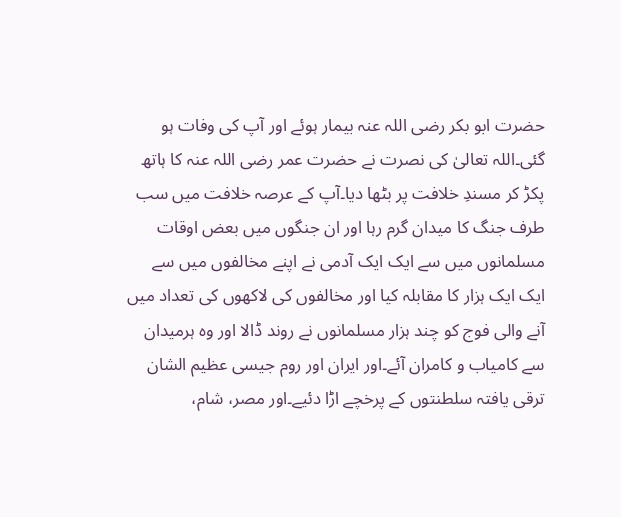حضرت ابو بکر رضی اللہ عنہ بیمار ہوئے اور آپ کی وفات ہو گئی۔اللہ تعالیٰ کی نصرت نے حضرت عمر رضی اللہ عنہ کا ہاتھ پکڑ کر مسندِ خلافت پر بٹھا دیا۔آپ کے عرصہ خلافت میں سب طرف جنگ کا میدان گرم رہا اور ان جنگوں میں بعض اوقات مسلمانوں میں سے ایک ایک آدمی نے اپنے مخالفوں میں سے ایک ایک ہزار کا مقابلہ کیا اور مخالفوں کی لاکھوں کی تعداد میں آنے والی فوج کو چند ہزار مسلمانوں نے روند ڈالا اور وہ ہرمیدان سے کامیاب و کامران آئے۔اور ایران اور روم جیسی عظیم الشان ترقی یافتہ سلطنتوں کے پرخچے اڑا دئیے۔اور مصر، شام،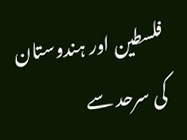فلسطین اور ہندوستان کی سرحد سے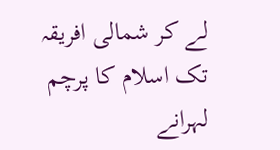لے کر شمالی افریقہ تک اسلام کا پرچم لہرانے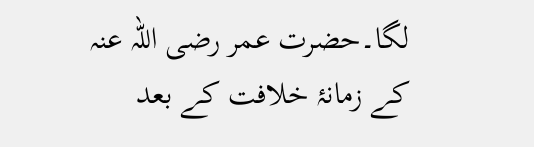لگا۔حضرت عمر رضی اللہ عنہ کے زمانۂ خلافت کے بعد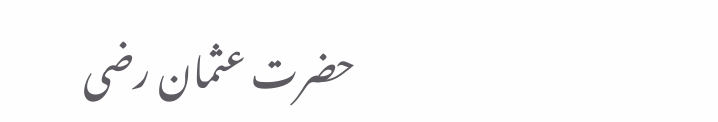حضرت عثمان رضی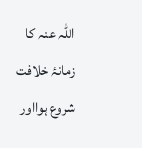اللہ عنہ کا زمانۂ خلافت شروع ہوااور